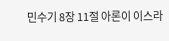민수기 8장 11절 아론이 이스라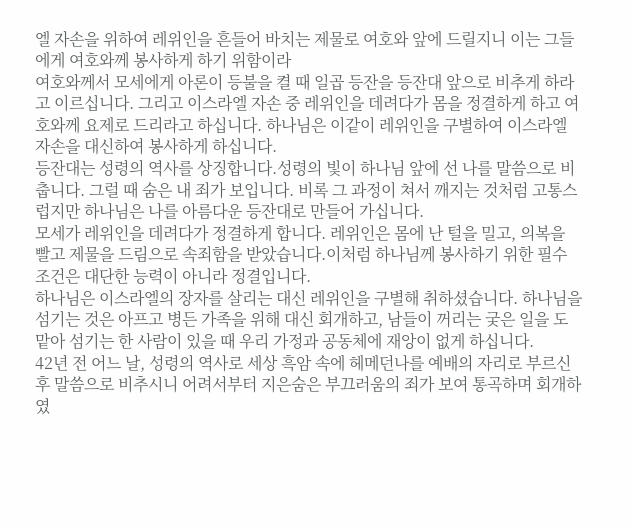엘 자손을 위하여 레위인을 흔들어 바치는 제물로 여호와 앞에 드릴지니 이는 그들에게 여호와께 봉사하게 하기 위함이라
여호와께서 모세에게 아론이 등불을 켤 때 일곱 등잔을 등잔대 앞으로 비추게 하라고 이르십니다. 그리고 이스라엘 자손 중 레위인을 데려다가 몸을 정결하게 하고 여호와께 요제로 드리라고 하십니다. 하나님은 이같이 레위인을 구별하여 이스라엘 자손을 대신하여 봉사하게 하십니다.
등잔대는 성령의 역사를 상징합니다.성령의 빛이 하나님 앞에 선 나를 말씀으로 비춥니다. 그럴 때 숨은 내 죄가 보입니다. 비록 그 과정이 쳐서 깨지는 것처럼 고통스럽지만 하나님은 나를 아름다운 등잔대로 만들어 가십니다.
모세가 레위인을 데려다가 정결하게 합니다. 레위인은 몸에 난 털을 밀고, 의복을 빨고 제물을 드림으로 속죄함을 받았습니다.이처럼 하나님께 봉사하기 위한 필수 조건은 대단한 능력이 아니라 정결입니다.
하나님은 이스라엘의 장자를 살리는 대신 레위인을 구별해 취하셨습니다. 하나님을 섬기는 것은 아프고 병든 가족을 위해 대신 회개하고, 남들이 꺼리는 궂은 일을 도맡아 섬기는 한 사람이 있을 때 우리 가정과 공동체에 재앙이 없게 하십니다.
42년 전 어느 날, 성령의 역사로 세상 흑암 속에 헤메던나를 예배의 자리로 부르신 후 말씀으로 비추시니 어려서부터 지은숨은 부끄러움의 죄가 보여 통곡하며 회개하였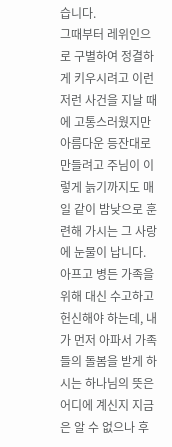습니다.
그때부터 레위인으로 구별하여 정결하게 키우시려고 이런 저런 사건을 지날 때에 고통스러웠지만 아름다운 등잔대로 만들려고 주님이 이렇게 늙기까지도 매일 같이 밤낮으로 훈련해 가시는 그 사랑에 눈물이 납니다.
아프고 병든 가족을 위해 대신 수고하고 헌신해야 하는데, 내가 먼저 아파서 가족들의 돌봄을 받게 하시는 하나님의 뜻은 어디에 계신지 지금은 알 수 없으나 후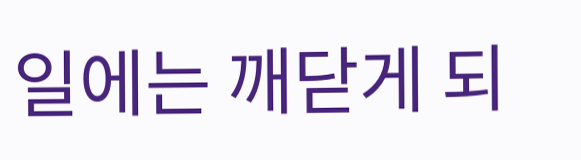일에는 깨닫게 되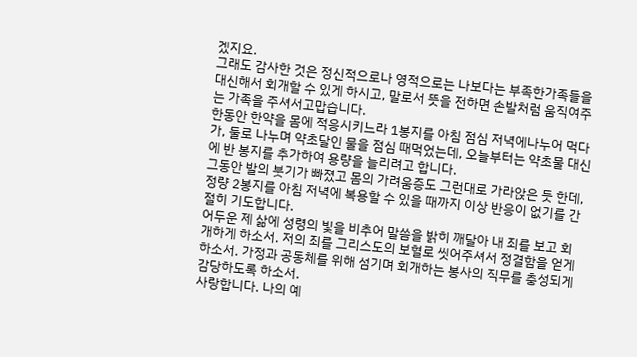겠지요.
그래도 감사한 것은 정신적으로나 영적으로는 나보다는 부족한가족들을 대신해서 회개할 수 있게 하시고, 말로서 뜻을 전하면 손발처럼 움직여주는 가족을 주셔서고맙습니다.
한동안 한약을 몸에 적응시키느라 1봉지를 아침 점심 저녁에나누어 먹다가, 둘로 나누며 약초달인 물을 점심 때먹었는데, 오늘부터는 약초물 대신에 반 봉지를 추가하여 용량을 늘리려고 합니다.
그동안 발의 붓기가 빠졌고 몸의 가려움증도 그런대로 가라앉은 듯 한데, 정량 2봉지를 아침 저녁에 복용할 수 있을 때까지 이상 반응이 없기를 간절히 기도합니다.
어두운 제 삶에 성령의 빛을 비추어 말씀을 밝히 깨달아 내 죄를 보고 회개하게 하소서. 저의 죄를 그리스도의 보혈로 씻어주셔서 정결함을 얻게 하소서. 가정과 공동체를 위해 섬기며 회개하는 봉사의 직무를 충성되게 감당하도록 하소서.
사랑합니다. 나의 예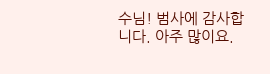수님! 범사에 감사합니다. 아주 많이요.